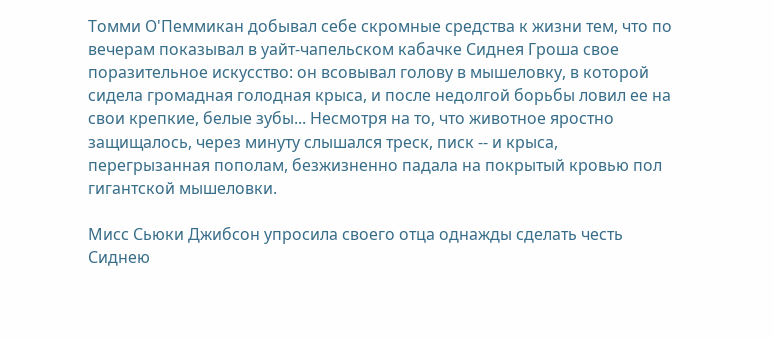Томми О'Пеммикан добывал себе скромные средства к жизни тем, что по вечерам показывал в уайт-чапельском кабачке Сиднея Гроша свое поразительное искусство: он всовывал голову в мышеловку, в которой сидела громадная голодная крыса, и после недолгой борьбы ловил ее на свои крепкие, белые зубы... Несмотря на то, что животное яростно защищалось, через минуту слышался треск, писк -- и крыса, перегрызанная пополам, безжизненно падала на покрытый кровью пол гигантской мышеловки.

Мисс Сьюки Джибсон упросила своего отца однажды сделать честь Сиднею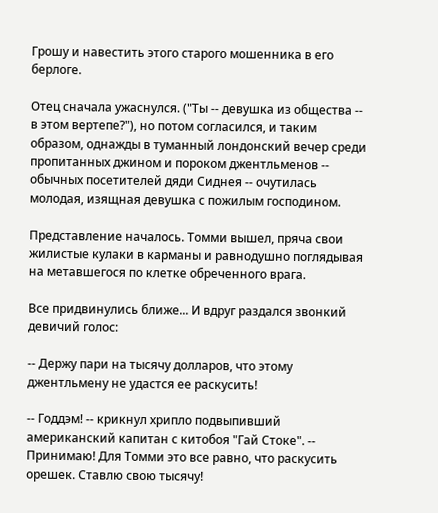Грошу и навестить этого старого мошенника в его берлоге.

Отец сначала ужаснулся. ("Ты -- девушка из общества -- в этом вертепе?"), но потом согласился, и таким образом, однажды в туманный лондонский вечер среди пропитанных джином и пороком джентльменов -- обычных посетителей дяди Сиднея -- очутилась молодая, изящная девушка с пожилым господином.

Представление началось. Томми вышел, пряча свои жилистые кулаки в карманы и равнодушно поглядывая на метавшегося по клетке обреченного врага.

Все придвинулись ближе... И вдруг раздался звонкий девичий голос:

-- Держу пари на тысячу долларов, что этому джентльмену не удастся ее раскусить!

-- Годдэм! -- крикнул хрипло подвыпивший американский капитан с китобоя "Гай Стоке". -- Принимаю! Для Томми это все равно, что раскусить орешек. Ставлю свою тысячу!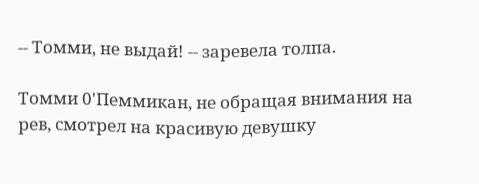-- Томми, не выдай! -- заревела толпа.

Томми 0'Пеммикан, не обращая внимания на рев, смотрел на красивую девушку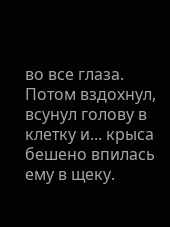во все глаза. Потом вздохнул, всунул голову в клетку и... крыса бешено впилась ему в щеку.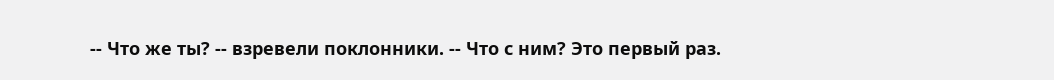-- Что же ты? -- взревели поклонники. -- Что с ним? Это первый раз.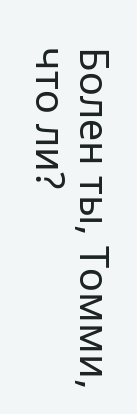Болен ты, Томми, что ли?